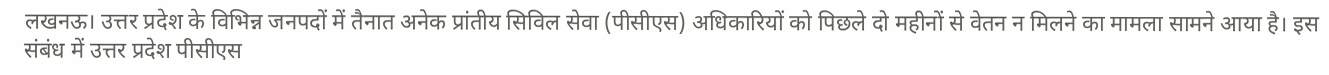लखनऊ। उत्तर प्रदेश के विभिन्न जनपदों में तैनात अनेक प्रांतीय सिविल सेवा (पीसीएस) अधिकारियों को पिछले दो महीनों से वेतन न मिलने का मामला सामने आया है। इस संबंध में उत्तर प्रदेश पीसीएस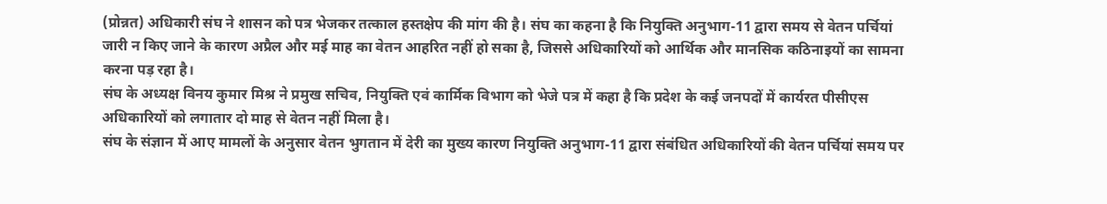(प्रोन्नत) अधिकारी संघ ने शासन को पत्र भेजकर तत्काल हस्तक्षेप की मांग की है। संघ का कहना है कि नियुक्ति अनुभाग-11 द्वारा समय से वेतन पर्चियां जारी न किए जाने के कारण अप्रैल और मई माह का वेतन आहरित नहीं हो सका है, जिससे अधिकारियों को आर्थिक और मानसिक कठिनाइयों का सामना करना पड़ रहा है।
संघ के अध्यक्ष विनय कुमार मिश्र ने प्रमुख सचिव, नियुक्ति एवं कार्मिक विभाग को भेजे पत्र में कहा है कि प्रदेश के कई जनपदों में कार्यरत पीसीएस अधिकारियों को लगातार दो माह से वेतन नहीं मिला है।
संघ के संज्ञान में आए मामलों के अनुसार वेतन भुगतान में देरी का मुख्य कारण नियुक्ति अनुभाग-11 द्वारा संबंधित अधिकारियों की वेतन पर्चियां समय पर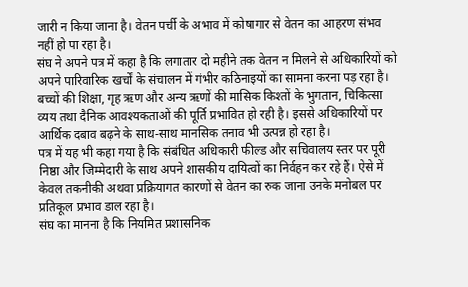जारी न किया जाना है। वेतन पर्ची के अभाव में कोषागार से वेतन का आहरण संभव नहीं हो पा रहा है।
संघ ने अपने पत्र में कहा है कि लगातार दो महीने तक वेतन न मिलने से अधिकारियों को अपने पारिवारिक खर्चों के संचालन में गंभीर कठिनाइयों का सामना करना पड़ रहा है। बच्चों की शिक्षा, गृह ऋण और अन्य ऋणों की मासिक किश्तों के भुगतान, चिकित्सा व्यय तथा दैनिक आवश्यकताओं की पूर्ति प्रभावित हो रही है। इससे अधिकारियों पर आर्थिक दबाव बढ़ने के साथ-साथ मानसिक तनाव भी उत्पन्न हो रहा है।
पत्र में यह भी कहा गया है कि संबंधित अधिकारी फील्ड और सचिवालय स्तर पर पूरी निष्ठा और जिम्मेदारी के साथ अपने शासकीय दायित्वों का निर्वहन कर रहे हैं। ऐसे में केवल तकनीकी अथवा प्रक्रियागत कारणों से वेतन का रुक जाना उनके मनोबल पर प्रतिकूल प्रभाव डाल रहा है।
संघ का मानना है कि नियमित प्रशासनिक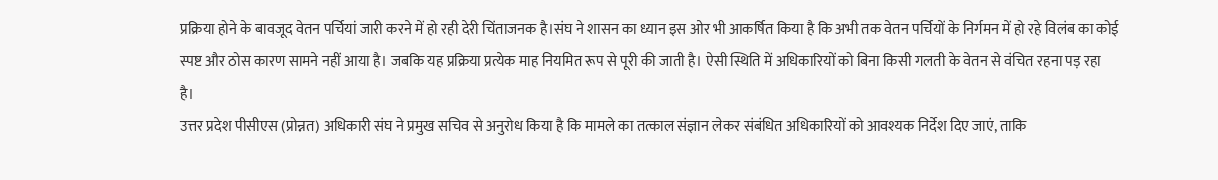प्रक्रिया होने के बावजूद वेतन पर्चियां जारी करने में हो रही देरी चिंताजनक है।संघ ने शासन का ध्यान इस ओर भी आकर्षित किया है कि अभी तक वेतन पर्चियों के निर्गमन में हो रहे विलंब का कोई स्पष्ट और ठोस कारण सामने नहीं आया है। जबकि यह प्रक्रिया प्रत्येक माह नियमित रूप से पूरी की जाती है। ऐसी स्थिति में अधिकारियों को बिना किसी गलती के वेतन से वंचित रहना पड़ रहा है।
उत्तर प्रदेश पीसीएस (प्रोन्नत) अधिकारी संघ ने प्रमुख सचिव से अनुरोध किया है कि मामले का तत्काल संज्ञान लेकर संबंधित अधिकारियों को आवश्यक निर्देश दिए जाएं, ताकि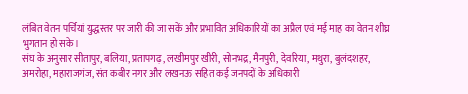लंबित वेतन पर्चियां युद्धस्तर पर जारी की जा सकें और प्रभावित अधिकारियों का अप्रैल एवं मई माह का वेतन शीघ्र भुगतान हो सके।
संघ के अनुसार सीतापुर, बलिया, प्रतापगढ़, लखीमपुर खीरी, सोनभद्र, मैनपुरी, देवरिया, मथुरा, बुलंदशहर, अमरोहा, महाराजगंज, संत कबीर नगर और लखनऊ सहित कई जनपदों के अधिकारी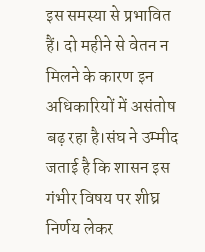इस समस्या से प्रभावित हैं। दो महीने से वेतन न मिलने के कारण इन अधिकारियों में असंतोष बढ़ रहा है।संघ ने उम्मीद जताई है कि शासन इस गंभीर विषय पर शीघ्र निर्णय लेकर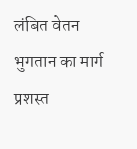लंबित वेतन भुगतान का मार्ग प्रशस्त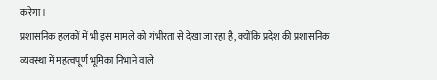करेगा।
प्रशासनिक हलकों में भी इस मामले को गंभीरता से देखा जा रहा है, क्योंकि प्रदेश की प्रशासनिक व्यवस्था में महत्वपूर्ण भूमिका निभाने वाले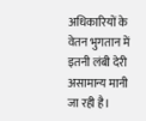अधिकारियों के वेतन भुगतान में इतनी लंबी देरी असामान्य मानी जा रही है।